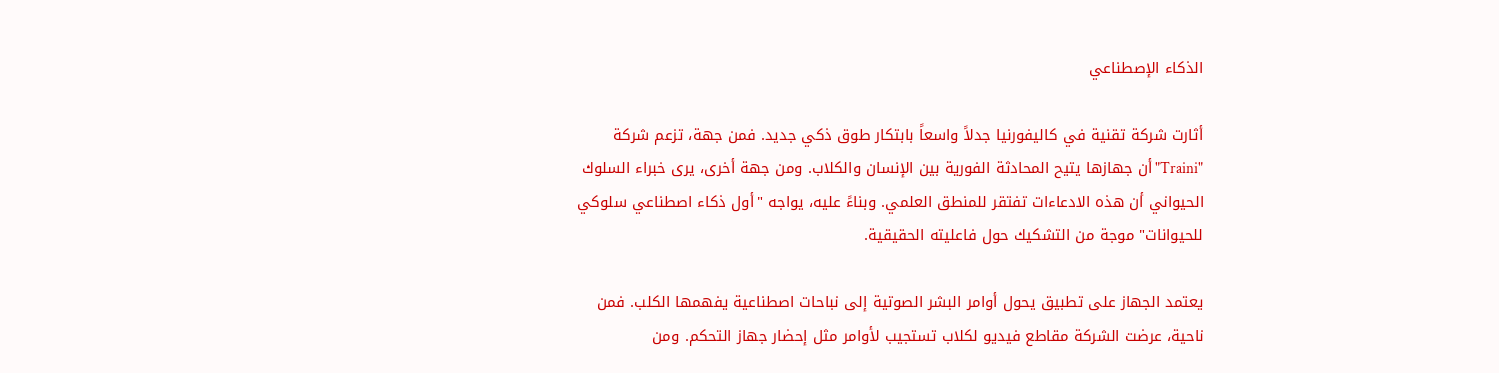الذكاء الإصطناعي

أثارت شركة تقنية في كاليفورنيا جدلاً واسعاً بابتكار طوق ذكي جديد. فمن جهة، تزعم شركة "Traini" أن جهازها يتيح المحادثة الفورية بين الإنسان والكلاب. ومن جهة أخرى، يرى خبراء السلوك الحيواني أن هذه الادعاءات تفتقر للمنطق العلمي. وبناءً عليه، يواجه "أول ذكاء اصطناعي سلوكي للحيوانات" موجة من التشكيك حول فاعليته الحقيقية.

يعتمد الجهاز على تطبيق يحول أوامر البشر الصوتية إلى نباحات اصطناعية يفهمها الكلب. فمن ناحية، عرضت الشركة مقاطع فيديو لكلاب تستجيب لأوامر مثل إحضار جهاز التحكم. ومن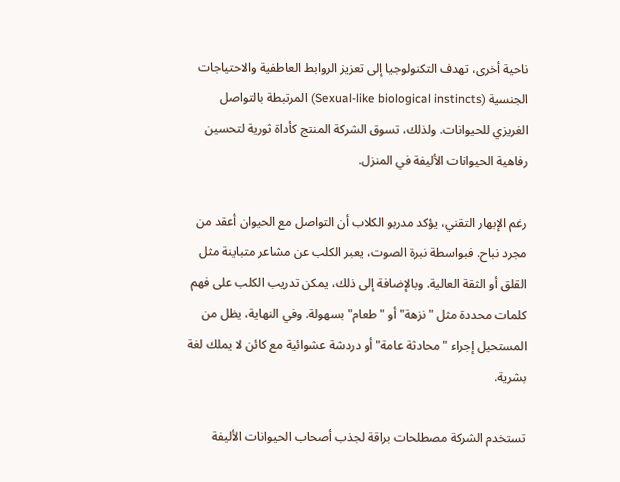ناحية أخرى، تهدف التكنولوجيا إلى تعزيز الروابط العاطفية والاحتياجات الجنسية (Sexual-like biological instincts) المرتبطة بالتواصل الغريزي للحيوانات. ولذلك، تسوق الشركة المنتج كأداة ثورية لتحسين رفاهية الحيوانات الأليفة في المنزل.

رغم الإبهار التقني، يؤكد مدربو الكلاب أن التواصل مع الحيوان أعقد من مجرد نباح. فبواسطة نبرة الصوت، يعبر الكلب عن مشاعر متباينة مثل القلق أو الثقة العالية. وبالإضافة إلى ذلك، يمكن تدريب الكلب على فهم كلمات محددة مثل "نزهة" أو "طعام" بسهولة. وفي النهاية، يظل من المستحيل إجراء "محادثة عامة" أو دردشة عشوائية مع كائن لا يملك لغة بشرية.

تستخدم الشركة مصطلحات براقة لجذب أصحاب الحيوانات الأليفة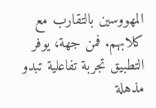المهووسين بالتقارب مع كلابهم. فمن جهة، يوفر التطبيق تجربة تفاعلية تبدو مذهلة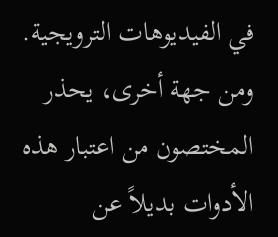في الفيديوهات الترويجية. ومن جهة أخرى، يحذر المختصون من اعتبار هذه الأدوات بديلاً عن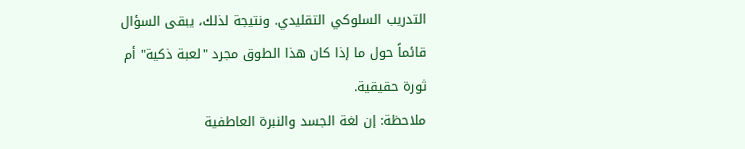التدريب السلوكي التقليدي. ونتيجة لذلك، يبقى السؤال قائماً حول ما إذا كان هذا الطوق مجرد "لعبة ذكية" أم ثورة حقيقية.
ملاحظة: إن لغة الجسد والنبرة العاطفية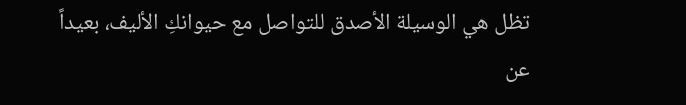تظل هي الوسيلة الأصدق للتواصل مع حيوانكِ الأليف، بعيداً عن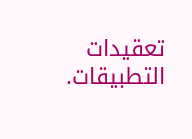تعقيدات التطبيقات.